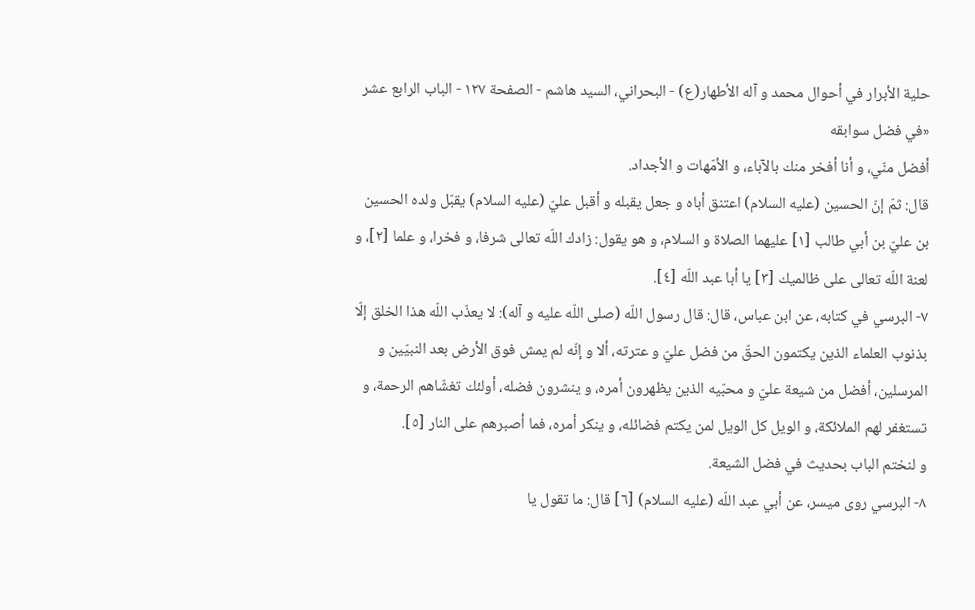حلية الأبرار في أحوال محمد و آله الأطهار(ع) - البحراني، السيد هاشم - الصفحة ١٢٧ - الباب الرابع عشر «في فضل سوابقه
أفضل منّي، و أنا أفخر منك بالآباء، و الأمّهات و الأجداد.
قال: ثمّ إنّ الحسين (عليه السلام) اعتنق أباه و جعل يقبله و أقبل عليّ (عليه السلام) يقبّل ولده الحسين بن عليّ بن أبي طالب [١] عليهما الصلاة و السلام، و هو يقول: زادك اللّه تعالى شرفا، و فخرا، و علما [٢]، و لعنة اللّه تعالى على ظالميك [٣] يا أبا عبد اللّه [٤].
٧- البرسي في كتابه، عن ابن عباس، قال: قال رسول اللّه (صلى اللّه عليه و آله): لا يعذّب اللّه هذا الخلق إلّا بذنوب العلماء الذين يكتمون الحقّ من فضل عليّ و عترته، ألا و إنّه لم يمش فوق الأرض بعد النبيّين و المرسلين، أفضل من شيعة عليّ و محبّيه الذين يظهرون أمره، و ينشرون فضله، أولئك تغشّاهم الرحمة، و تستغفر لهم الملائكة، و الويل كل الويل لمن يكتم فضائله، و ينكر أمره، فما أصبرهم على النار [٥].
و لنختم الباب بحديث في فضل الشيعة.
٨- البرسي روى ميسر، عن أبي عبد اللّه (عليه السلام) [٦] قال: ما تقول يا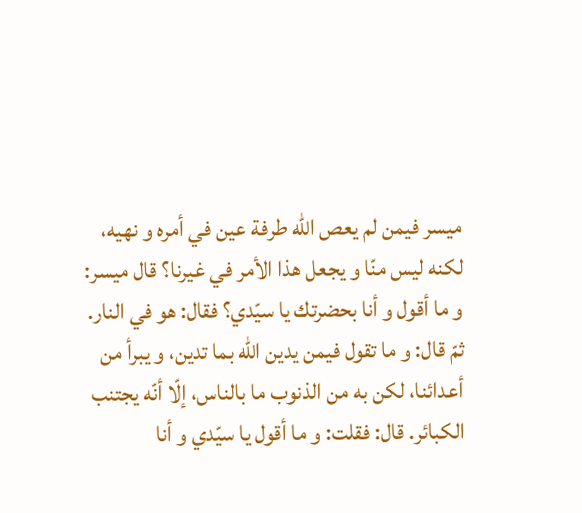ميسر فيمن لم يعص اللّه طرفة عين في أمره و نهيه، لكنه ليس منّا و يجعل هذا الأمر في غيرنا؟ قال ميسر: و ما أقول و أنا بحضرتك يا سيّدي؟ فقال: هو في النار.
ثمّ قال: و ما تقول فيمن يدين اللّه بما تدين، و يبرأ من أعدائنا، لكن به من الذنوب ما بالناس، إلّا أنّه يجتنب الكبائر. قال: فقلت: و ما أقول يا سيّدي و أنا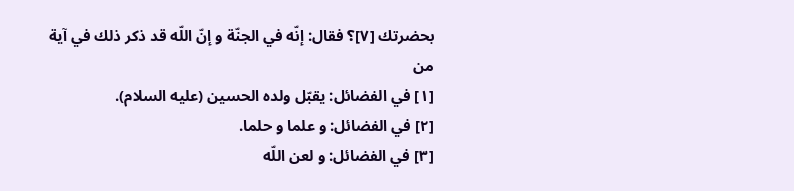بحضرتك [٧]؟ فقال: إنّه في الجنّة و إنّ اللّه قد ذكر ذلك في آية من
[١] في الفضائل: يقبّل ولده الحسين (عليه السلام).
[٢] في الفضائل: و علما و حلما.
[٣] في الفضائل: و لعن اللّه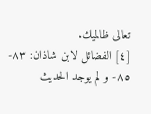تعالى ظالميك.
[٤] الفضائل لابن شاذان: ٨٣- ٨٥- و لم يوجد الحديث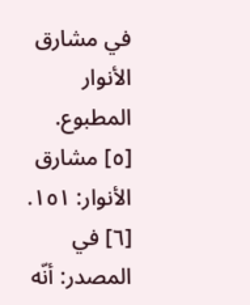في مشارق الأنوار المطبوع.
[٥] مشارق الأنوار: ١٥١.
[٦] في المصدر: أنّه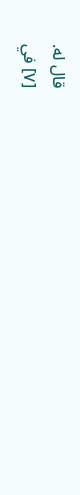قال له.
[٧] في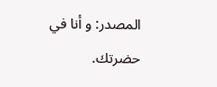المصدر: و أنا في حضرتك.